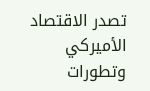تصدر الاقتصاد الأميركي وتطورات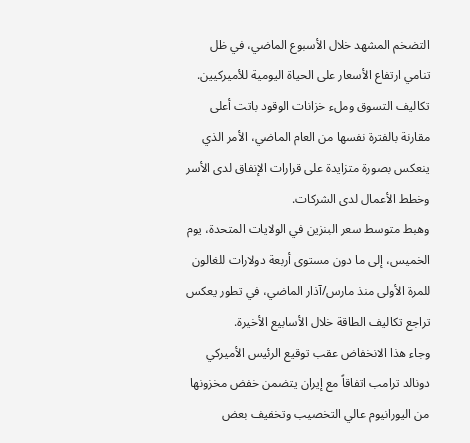التضخم المشهد خلال الأسبوع الماضي، في ظل تنامي ارتفاع الأسعار على الحياة اليومية للأميركيين.
تكاليف التسوق وملء خزانات الوقود باتت أعلى مقارنة بالفترة نفسها من العام الماضي، الأمر الذي ينعكس بصورة متزايدة على قرارات الإنفاق لدى الأسر وخطط الأعمال لدى الشركات.
وهبط متوسط سعر البنزين في الولايات المتحدة، يوم الخميس، إلى ما دون مستوى أربعة دولارات للغالون للمرة الأولى منذ مارس/آذار الماضي، في تطور يعكس تراجع تكاليف الطاقة خلال الأسابيع الأخيرة.
وجاء هذا الانخفاض عقب توقيع الرئيس الأميركي دونالد ترامب اتفاقاً مع إيران يتضمن خفض مخزونها من اليورانيوم عالي التخصيب وتخفيف بعض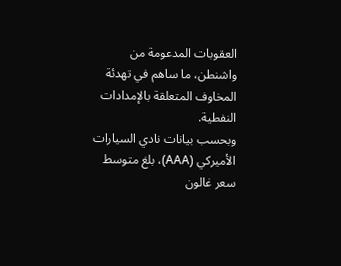العقوبات المدعومة من واشنطن، ما ساهم في تهدئة المخاوف المتعلقة بالإمدادات النفطية.
وبحسب بيانات نادي السيارات الأميركي (AAA)، بلغ متوسط سعر غالون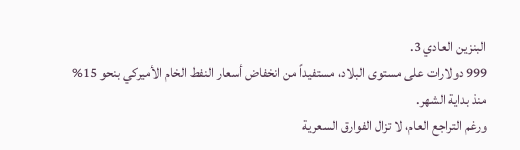البنزين العادي 3.
999 دولارات على مستوى البلاد، مستفيداً من انخفاض أسعار النفط الخام الأميركي بنحو 15% منذ بداية الشهر.
ورغم التراجع العام، لا تزال الفوارق السعرية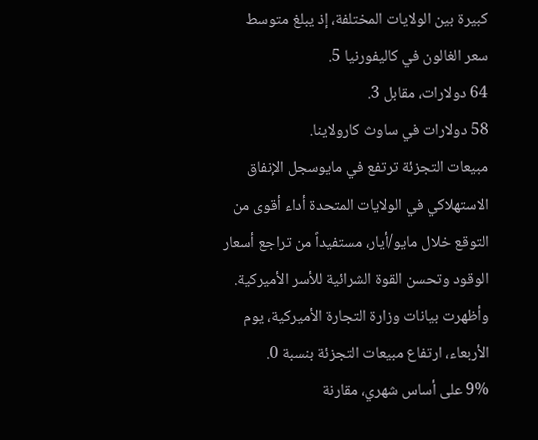كبيرة بين الولايات المختلفة، إذ يبلغ متوسط سعر الغالون في كاليفورنيا 5.
64 دولارات، مقابل 3.
58 دولارات في ساوث كارولاينا.
مبيعات التجزئة ترتفع في مايوسجل الإنفاق الاستهلاكي في الولايات المتحدة أداء أقوى من التوقع خلال مايو/أيار، مستفيداً من تراجع أسعار الوقود وتحسن القوة الشرائية للأسر الأميركية.
وأظهرت بيانات وزارة التجارة الأميركية، يوم الأربعاء، ارتفاع مبيعات التجزئة بنسبة 0.
9% على أساس شهري، مقارنة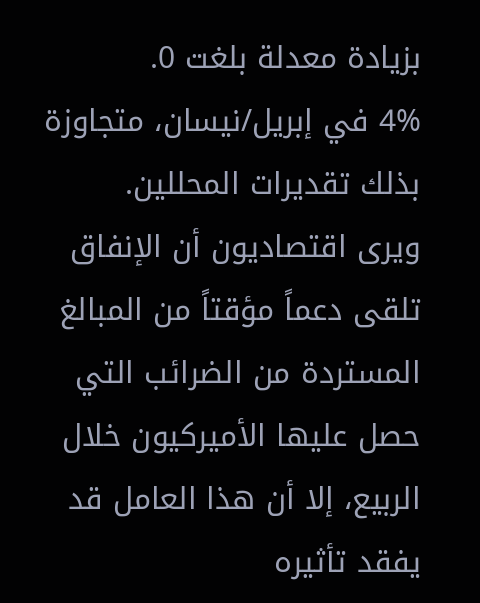بزيادة معدلة بلغت 0.
4% في إبريل/نيسان، متجاوزة بذلك تقديرات المحللين.
ويرى اقتصاديون أن الإنفاق تلقى دعماً مؤقتاً من المبالغ المستردة من الضرائب التي حصل عليها الأميركيون خلال الربيع، إلا أن هذا العامل قد يفقد تأثيره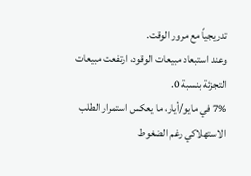تدريجياً مع مرور الوقت.
وعند استبعاد مبيعات الوقود، ارتفعت مبيعات التجزئة بنسبة 0.
7% في مايو/أيار، ما يعكس استمرار الطلب الاستهلاكي رغم الضغوط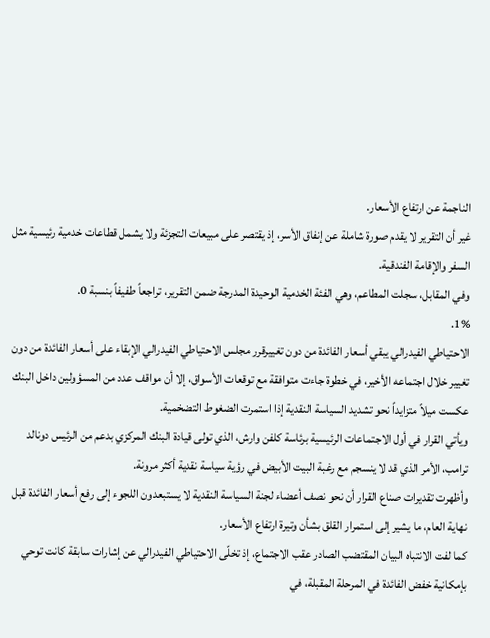الناجمة عن ارتفاع الأسعار.
غير أن التقرير لا يقدم صورة شاملة عن إنفاق الأسر، إذ يقتصر على مبيعات التجزئة ولا يشمل قطاعات خدمية رئيسية مثل السفر والإقامة الفندقية.
وفي المقابل، سجلت المطاعم، وهي الفئة الخدمية الوحيدة المدرجة ضمن التقرير، تراجعاً طفيفاً بنسبة 0.
1%.
الاحتياطي الفيدرالي يبقي أسعار الفائدة من دون تغييرقرر مجلس الاحتياطي الفيدرالي الإبقاء على أسعار الفائدة من دون تغيير خلال اجتماعه الأخير، في خطوة جاءت متوافقة مع توقعات الأسواق، إلا أن مواقف عدد من المسؤولين داخل البنك عكست ميلاً متزايداً نحو تشديد السياسة النقدية إذا استمرت الضغوط التضخمية.
ويأتي القرار في أول الاجتماعات الرئيسية برئاسة كلفن وارش، الذي تولى قيادة البنك المركزي بدعم من الرئيس دونالد ترامب، الأمر الذي قد لا ينسجم مع رغبة البيت الأبيض في رؤية سياسة نقدية أكثر مرونة.
وأظهرت تقديرات صناع القرار أن نحو نصف أعضاء لجنة السياسة النقدية لا يستبعدون اللجوء إلى رفع أسعار الفائدة قبل نهاية العام، ما يشير إلى استمرار القلق بشأن وتيرة ارتفاع الأسعار.
كما لفت الانتباه البيان المقتضب الصادر عقب الاجتماع، إذ تخلّى الاحتياطي الفيدرالي عن إشارات سابقة كانت توحي بإمكانية خفض الفائدة في المرحلة المقبلة، في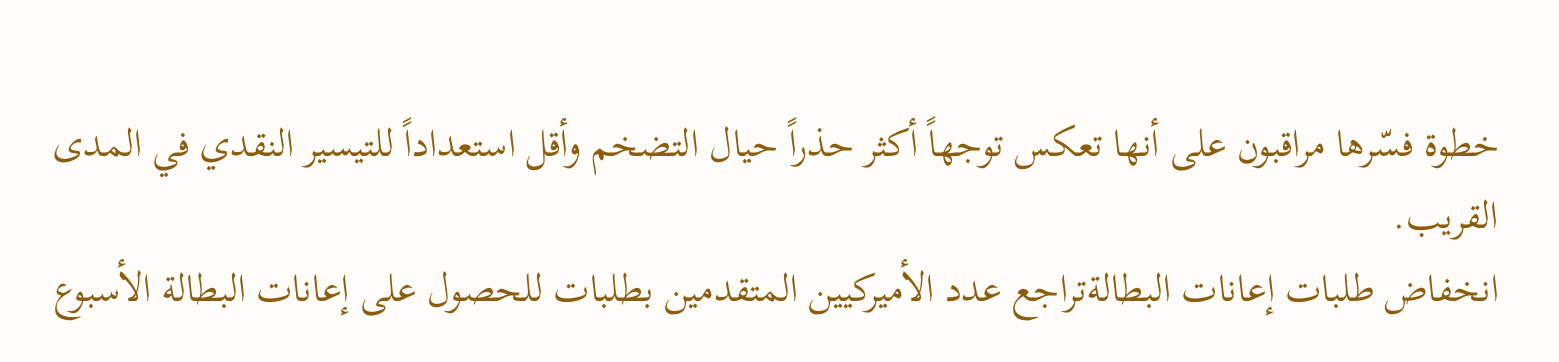خطوة فسّرها مراقبون على أنها تعكس توجهاً أكثر حذراً حيال التضخم وأقل استعداداً للتيسير النقدي في المدى القريب.
انخفاض طلبات إعانات البطالةتراجع عدد الأميركيين المتقدمين بطلبات للحصول على إعانات البطالة الأسبوع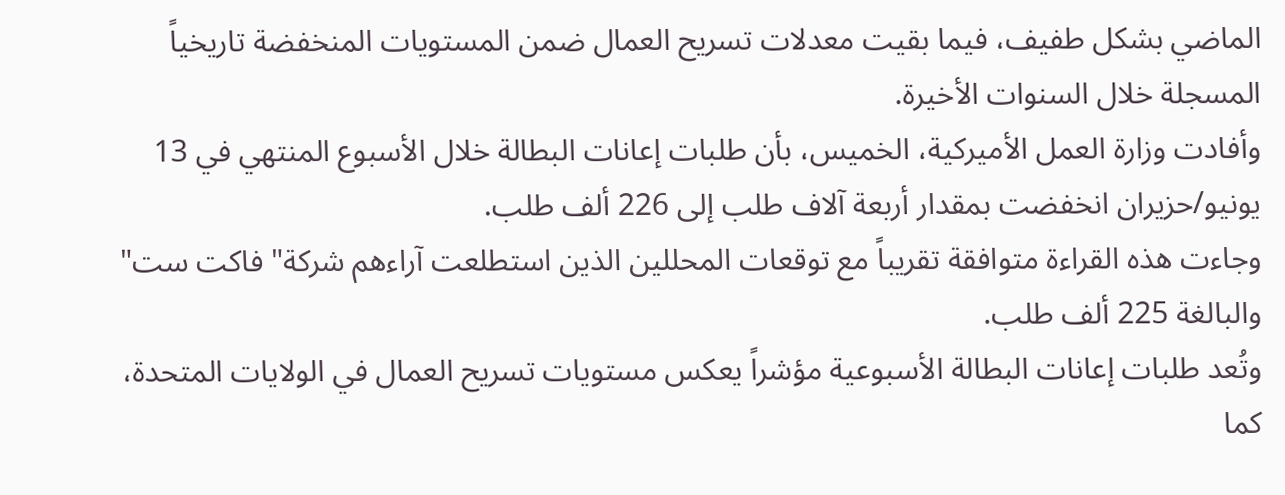الماضي بشكل طفيف، فيما بقيت معدلات تسريح العمال ضمن المستويات المنخفضة تاريخياً المسجلة خلال السنوات الأخيرة.
وأفادت وزارة العمل الأميركية، الخميس، بأن طلبات إعانات البطالة خلال الأسبوع المنتهي في 13 يونيو/حزيران انخفضت بمقدار أربعة آلاف طلب إلى 226 ألف طلب.
وجاءت هذه القراءة متوافقة تقريباً مع توقعات المحللين الذين استطلعت آراءهم شركة" فاكت ست" والبالغة 225 ألف طلب.
وتُعد طلبات إعانات البطالة الأسبوعية مؤشراً يعكس مستويات تسريح العمال في الولايات المتحدة، كما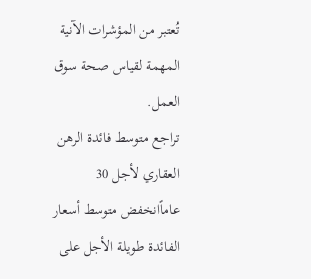تُعتبر من المؤشرات الآنية المهمة لقياس صحة سوق العمل.
تراجع متوسط فائدة الرهن العقاري لأجل 30 عاماًانخفض متوسط أسعار الفائدة طويلة الأجل على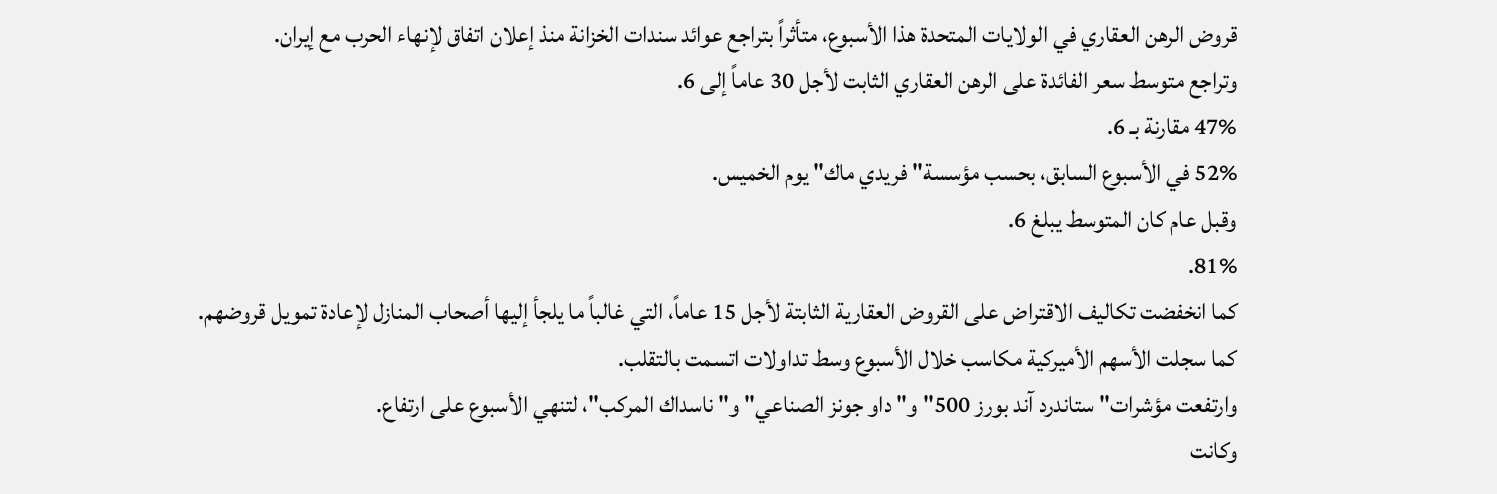قروض الرهن العقاري في الولايات المتحدة هذا الأسبوع، متأثراً بتراجع عوائد سندات الخزانة منذ إعلان اتفاق لإنهاء الحرب مع إيران.
وتراجع متوسط سعر الفائدة على الرهن العقاري الثابت لأجل 30 عاماً إلى 6.
47% مقارنة بـ 6.
52% في الأسبوع السابق، بحسب مؤسسة" فريدي ماك" يوم الخميس.
وقبل عام كان المتوسط يبلغ 6.
81%.
كما انخفضت تكاليف الاقتراض على القروض العقارية الثابتة لأجل 15 عاماً، التي غالباً ما يلجأ إليها أصحاب المنازل لإعادة تمويل قروضهم.
كما سجلت الأسهم الأميركية مكاسب خلال الأسبوع وسط تداولات اتسمت بالتقلب.
وارتفعت مؤشرات" ستاندرد آند بورز 500" و" داو جونز الصناعي" و" ناسداك المركب"، لتنهي الأسبوع على ارتفاع.
وكانت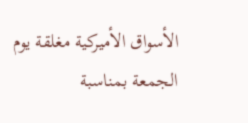الأسواق الأميركية مغلقة يوم الجمعة بمناسبة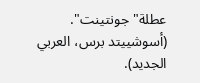عطلة" جونتينت".
(أسوشييتد برس، العربي الجديد).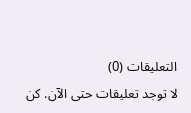التعليقات (0)
لا توجد تعليقات حتى الآن. كن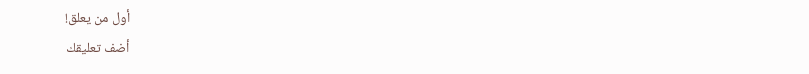أول من يعلق!
أضف تعليقك